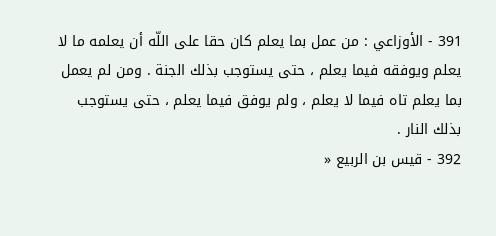391 - الأوزاعي : من عمل بما يعلم كان حقا على اللّه أن يعلمه ما لا يعلم ويوفقه فيما يعلم ، حتى يستوجب بذلك الجنة . ومن لم يعمل بما يعلم تاه فيما لا يعلم ، ولم يوفق فيما يعلم ، حتى يستوجب بذلك النار .
392 - قيس بن الربيع «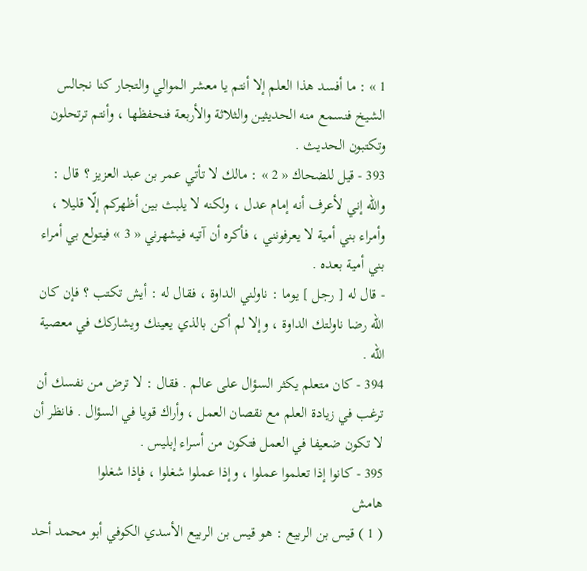1 » : ما أفسد هذا العلم إلا أنتم يا معشر الموالي والتجار كنا نجالس الشيخ فنسمع منه الحديثين والثلاثة والأربعة فنحفظها ، وأنتم ترتحلون وتكتبون الحديث .
393 - قيل للضحاك « 2 » : مالك لا تأتي عمر بن عبد العزيز ؟ قال :
واللّه إني لأعرف أنه إمام عدل ، ولكنه لا يلبث بين أظهركم إلّا قليلا ، وأمراء بني أمية لا يعرفونني ، فأكره أن آتيه فيشهرني « 3 » فيتولع بي أمراء بني أمية بعده .
- قال له [ رجل ] يوما : ناولني الداوة ، فقال له : أيش تكتب ؟ فإن كان اللّه رضا ناولتك الداوة ، وإلا لم أكن بالذي يعينك ويشاركك في معصية اللّه .
394 - كان متعلم يكثر السؤال على عالم . فقال : لا ترض من نفسك أن ترغب في زيادة العلم مع نقصان العمل ، وأراك قويا في السؤال . فانظر أن لا تكون ضعيفا في العمل فتكون من أسراء إبليس .
395 - كانوا إذا تعلموا عملوا ، وإذا عملوا شغلوا ، فإذا شغلوا
هامش
( 1 ) قيس بن الربيع : هو قيس بن الربيع الأسدي الكوفي أبو محمد أحد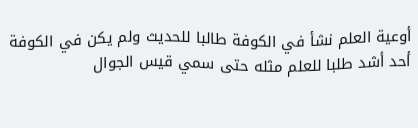أوعية العلم نشأ في الكوفة طالبا للحديث ولم يكن في الكوفة أحد أشد طلبا للعلم مثله حتى سمي قيس الجوال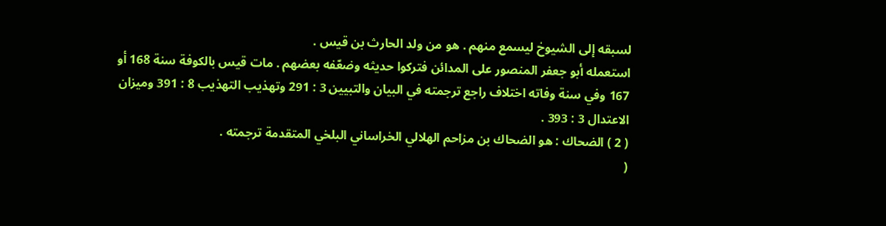لسبقه إلى الشيوخ ليسمع منهم . هو من ولد الحارث بن قيس .
استعمله أبو جعفر المنصور على المدائن فتركوا حديثه وضعّفه بعضهم . مات قيس بالكوفة سنة 168 أو 167 وفي سنة وفاته اختلاف راجع ترجمته في البيان والتبيين 3 : 291 وتهذيب التهذيب 8 : 391 وميزان الاعتدال 3 : 393 .
( 2 ) الضحاك : هو الضحاك بن مزاحم الهلالي الخراساني البلخي المتقدمة ترجمته .
(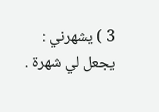3 ) يشهرني : يجعل لي شهرة .